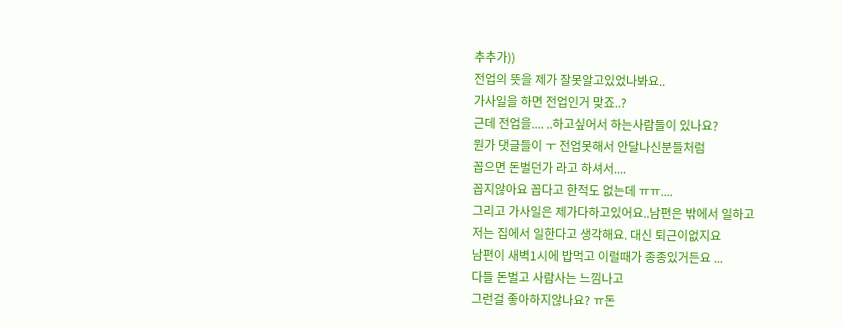추추가))
전업의 뜻을 제가 잘못알고있었나봐요..
가사일을 하면 전업인거 맞죠..?
근데 전업을.... ..하고싶어서 하는사람들이 있나요?
뭔가 댓글들이 ㅜ 전업못해서 안달나신분들처럼
꼽으면 돈벌던가 라고 하셔서....
꼽지않아요 꼽다고 한적도 없는데 ㅠㅠ....
그리고 가사일은 제가다하고있어요..남편은 밖에서 일하고
저는 집에서 일한다고 생각해요. 대신 퇴근이없지요
남편이 새벽1시에 밥먹고 이럴때가 종종있거든요 ...
다들 돈벌고 사람사는 느낌나고
그런걸 좋아하지않나요? ㅠ돈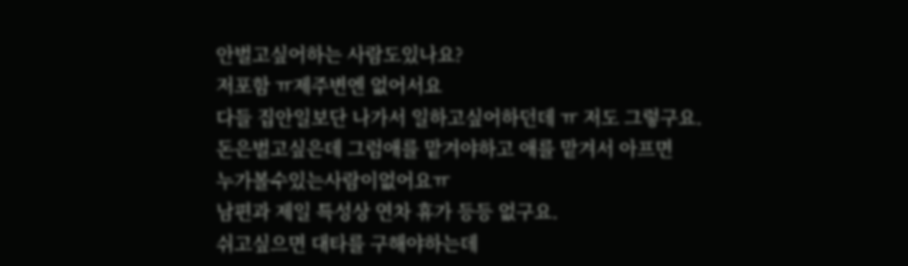안벌고싶어하는 사람도있나요?
저포함 ㅠ제주변엔 없어서요
다들 집안일보단 나가서 일하고싶어하던데 ㅠ 저도 그렇구요.
돈은벌고싶은데 그럼애를 맡겨야하고 애를 맡겨서 아프면
누가볼수있는사람이없어요ㅠ
남편과 제일 특성상 연차 휴가 등등 없구요.
쉬고싶으면 대타를 구해야하는데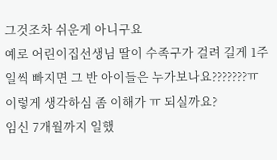그것조차 쉬운게 아니구요
예로 어린이집선생님 딸이 수족구가 걸려 길게 1주일씩 빠지면 그 반 아이들은 누가보나요???????ㅠ 이렇게 생각하심 좀 이해가 ㅠ 되실까요?
임신 7개월까지 일했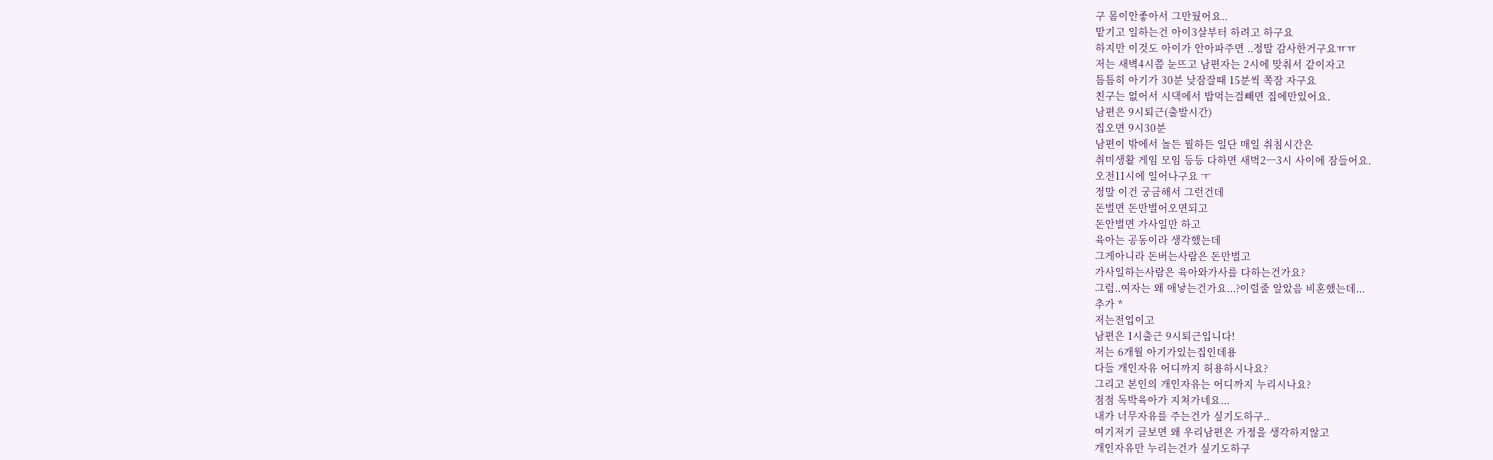구 몸이안좋아서 그만뒀어요..
맡기고 일하는건 아이3살부터 하려고 하구요
하지만 이것도 아이가 안아파주면 ..정말 감사한거구요ㅠㅠ
저는 새벽4시쯤 눈뜨고 남편자는 2시에 맞춰서 같이자고
틈틈히 아기가 30분 낮잠잘때 15분씩 쪽잠 자구요
친구는 없어서 시댁에서 밥먹는걸빼면 집에만있어요.
남편은 9시퇴근(출발시간)
집오면 9시30분
남편이 밖에서 놀든 뭘하든 일단 매일 취침시간은
취미생활 게임 모임 등등 다하면 새벅2ㅡ3시 사이에 잠들어요.
오전11시에 일어나구요 ㅜ
정말 이건 궁금해서 그런건데
돈벌면 돈만벌어오면되고
돈안벌면 가사일만 하고
육아는 공동이라 생각했는데
그게아니라 돈버는사람은 돈만벌고
가사일하는사람은 육아와가사를 다하는건가요?
그럼..여자는 왜 애낳는건가요...?이럴줄 알았음 비혼했는데...
추가 *
저는전업이고
남편은 1시출근 9시퇴근입니다!
저는 6개월 아기가있는집인데용
다들 개인자유 어디까지 허용하시나요?
그리고 본인의 개인자유는 어디까지 누리시나요?
점점 독박육아가 지쳐가네요...
내가 너무자유를 주는건가 싶기도하구..
여기저기 글보면 왜 우리남편은 가정을 생각하지않고
개인자유만 누리는건가 싶기도하구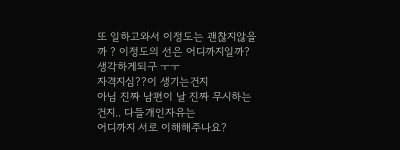또 일하고와서 이정도는 괜찮지않을까 ? 이정도의 선은 어디까지일까? 생각하게되구 ㅜㅜ
자격지심??이 생기는건지
아님 진짜 남편이 날 진짜 무시하는건지.. 다들개인자유는
어디까지 서로 이해해주나요?